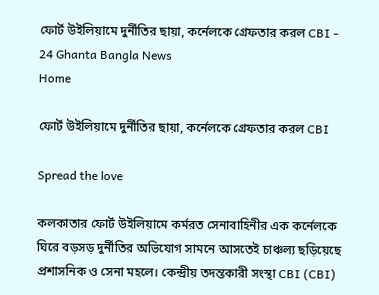ফোর্ট উইলিয়ামে দুর্নীতির ছায়া, কর্নেলকে গ্রেফতার করল CBI - 24 Ghanta Bangla News
Home

ফোর্ট উইলিয়ামে দুর্নীতির ছায়া, কর্নেলকে গ্রেফতার করল CBI

Spread the love

কলকাতার ফোর্ট উইলিয়ামে কর্মরত সেনাবাহিনীর এক কর্নেলকে ঘিরে বড়সড় দুর্নীতির অভিযোগ সামনে আসতেই চাঞ্চল্য ছড়িয়েছে প্রশাসনিক ও সেনা মহলে। কেন্দ্রীয় তদন্তকারী সংস্থা CBI (CBI)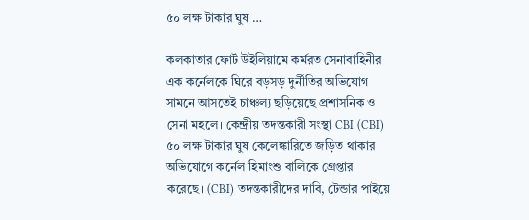৫০ লক্ষ টাকার ঘুষ …

কলকাতার ফোর্ট উইলিয়ামে কর্মরত সেনাবাহিনীর এক কর্নেলকে ঘিরে বড়সড় দুর্নীতির অভিযোগ সামনে আসতেই চাঞ্চল্য ছড়িয়েছে প্রশাসনিক ও সেনা মহলে। কেন্দ্রীয় তদন্তকারী সংস্থা CBI (CBI) ৫০ লক্ষ টাকার ঘুষ কেলেঙ্কারিতে জড়িত থাকার অভিযোগে কর্নেল হিমাংশু বালিকে গ্রেপ্তার করেছে। (CBI) তদন্তকারীদের দাবি, টেন্ডার পাইয়ে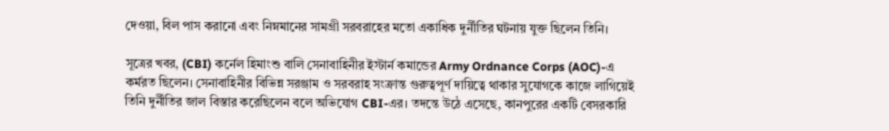দেওয়া, বিল পাস করানো এবং নিম্নমানের সামগ্রী সরবরাহের মতো একাধিক দুর্নীতির ঘটনায় যুক্ত ছিলেন তিনি।

সূত্রের খবর, (CBI) কর্নেল হিমাংশু বালি সেনাবাহিনীর ইস্টার্ন কমান্ডের Army Ordnance Corps (AOC)-এ কর্মরত ছিলেন। সেনাবাহিনীর বিভিন্ন সরঞ্জাম ও সরবরাহ সংক্রান্ত গুরুত্বপূর্ণ দায়িত্বে থাকার সুযোগকে কাজে লাগিয়েই তিনি দুর্নীতির জাল বিস্তার করেছিলেন বলে অভিযোগ CBI-এর। তদন্তে উঠে এসেছে, কানপুরের একটি বেসরকারি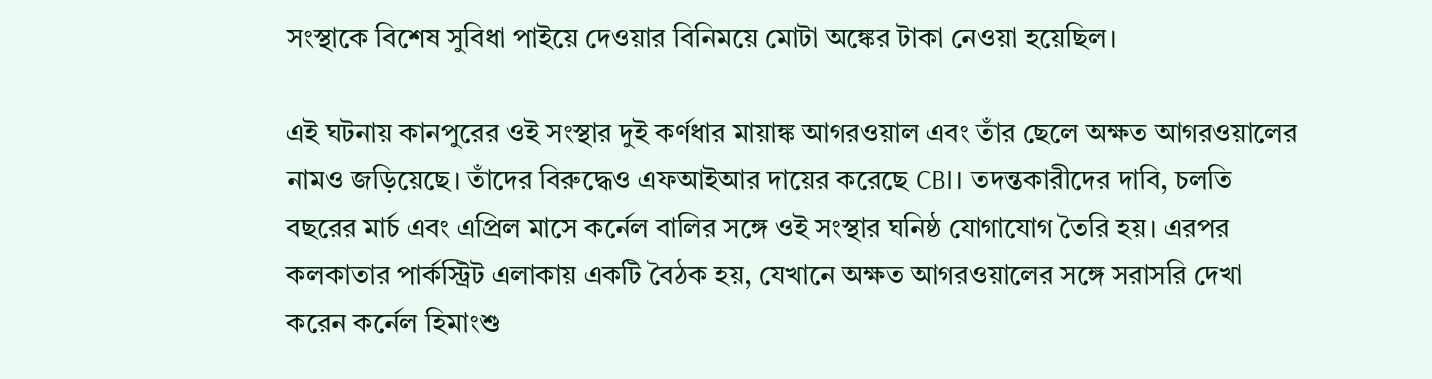সংস্থাকে বিশেষ সুবিধা পাইয়ে দেওয়ার বিনিময়ে মোটা অঙ্কের টাকা নেওয়া হয়েছিল।

এই ঘটনায় কানপুরের ওই সংস্থার দুই কর্ণধার মায়াঙ্ক আগরওয়াল এবং তাঁর ছেলে অক্ষত আগরওয়ালের নামও জড়িয়েছে। তাঁদের বিরুদ্ধেও এফআইআর দায়ের করেছে CBI। তদন্তকারীদের দাবি, চলতি বছরের মার্চ এবং এপ্রিল মাসে কর্নেল বালির সঙ্গে ওই সংস্থার ঘনিষ্ঠ যোগাযোগ তৈরি হয়। এরপর কলকাতার পার্কস্ট্রিট এলাকায় একটি বৈঠক হয়, যেখানে অক্ষত আগরওয়ালের সঙ্গে সরাসরি দেখা করেন কর্নেল হিমাংশু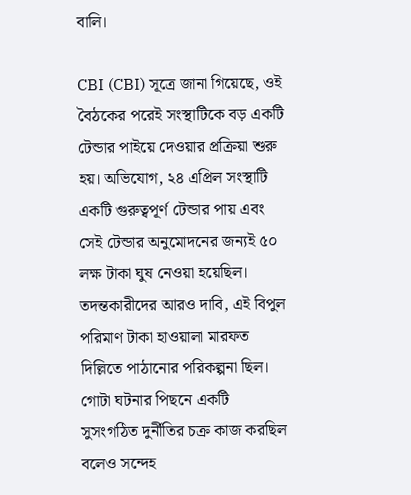বালি।

CBI (CBI) সূত্রে জানা গিয়েছে, ওই বৈঠকের পরেই সংস্থাটিকে বড় একটি টেন্ডার পাইয়ে দেওয়ার প্রক্রিয়া শুরু হয়। অভিযোগ, ২৪ এপ্রিল সংস্থাটি একটি গুরুত্বপূর্ণ টেন্ডার পায় এবং সেই টেন্ডার অনুমোদনের জন্যই ৫০ লক্ষ টাকা ঘুষ নেওয়া হয়েছিল। তদন্তকারীদের আরও দাবি, এই বিপুল পরিমাণ টাকা হাওয়ালা মারফত দিল্লিতে পাঠানোর পরিকল্পনা ছিল। গোটা ঘটনার পিছনে একটি সুসংগঠিত দুর্নীতির চক্র কাজ করছিল বলেও সন্দেহ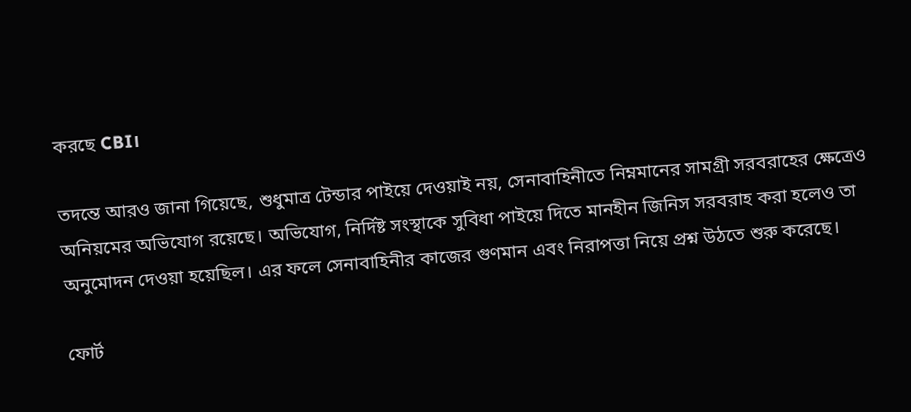করছে CBI।

তদন্তে আরও জানা গিয়েছে, শুধুমাত্র টেন্ডার পাইয়ে দেওয়াই নয়, সেনাবাহিনীতে নিম্নমানের সামগ্রী সরবরাহের ক্ষেত্রেও অনিয়মের অভিযোগ রয়েছে। অভিযোগ, নির্দিষ্ট সংস্থাকে সুবিধা পাইয়ে দিতে মানহীন জিনিস সরবরাহ করা হলেও তা অনুমোদন দেওয়া হয়েছিল। এর ফলে সেনাবাহিনীর কাজের গুণমান এবং নিরাপত্তা নিয়ে প্রশ্ন উঠতে শুরু করেছে।

ফোর্ট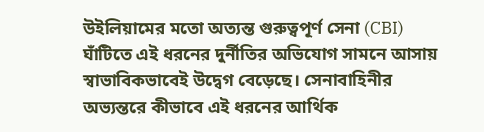উইলিয়ামের মতো অত্যন্ত গুরুত্বপূর্ণ সেনা (CBI) ঘাঁটিতে এই ধরনের দুর্নীতির অভিযোগ সামনে আসায় স্বাভাবিকভাবেই উদ্বেগ বেড়েছে। সেনাবাহিনীর অভ্যন্তরে কীভাবে এই ধরনের আর্থিক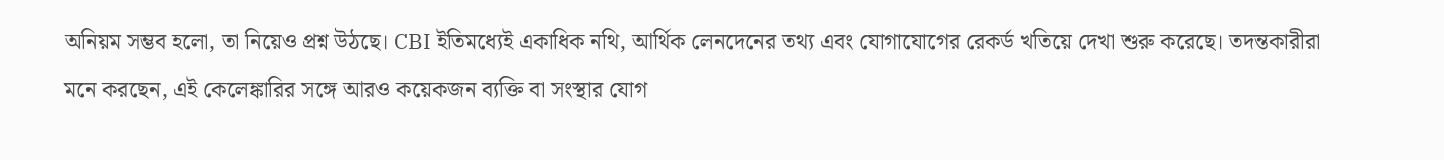অনিয়ম সম্ভব হলো, তা নিয়েও প্রশ্ন উঠছে। CBI ইতিমধ্যেই একাধিক নথি, আর্থিক লেনদেনের তথ্য এবং যোগাযোগের রেকর্ড খতিয়ে দেখা শুরু করেছে। তদন্তকারীরা মনে করছেন, এই কেলেঙ্কারির সঙ্গে আরও কয়েকজন ব্যক্তি বা সংস্থার যোগ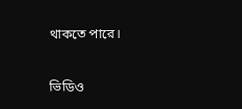থাকতে পারে।

ভিডিও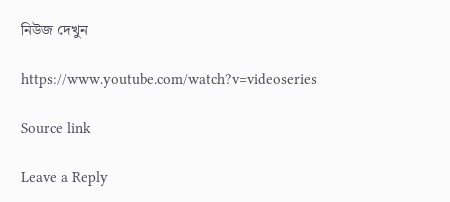নিউজ দেখুন

https://www.youtube.com/watch?v=videoseries

Source link

Leave a Reply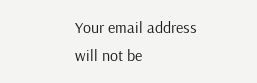Your email address will not be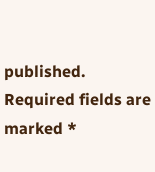published. Required fields are marked *